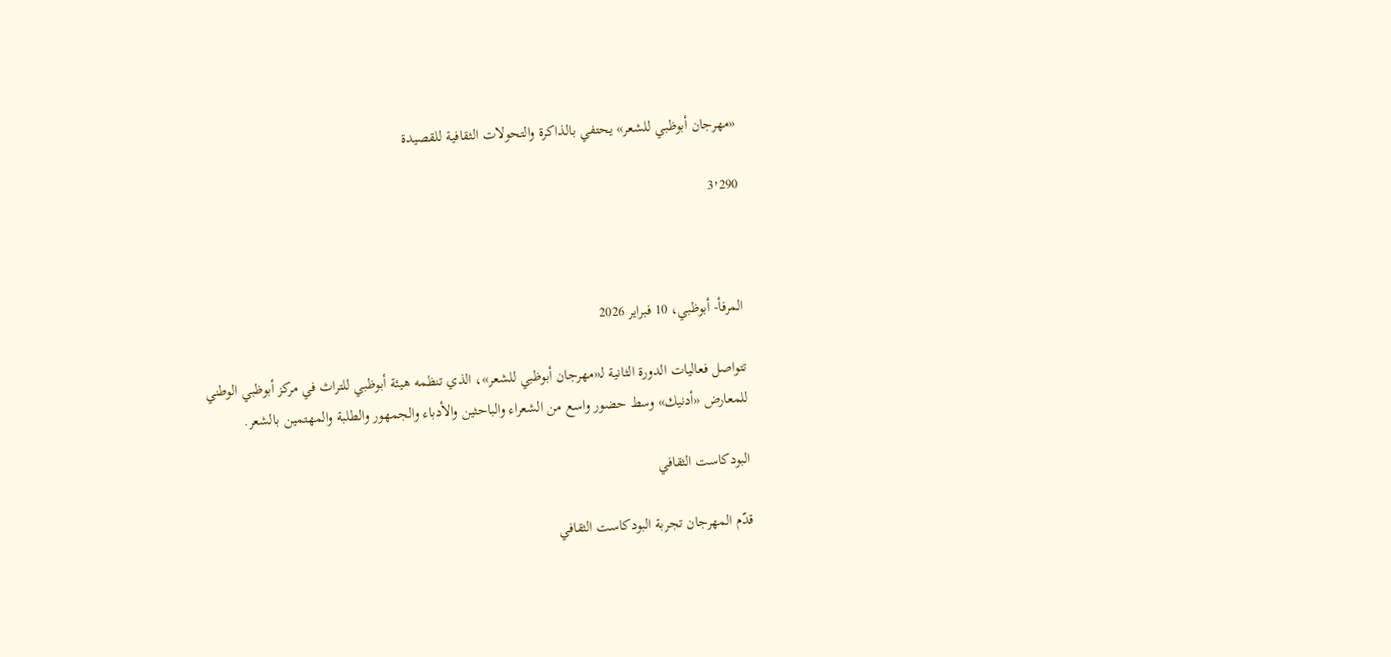«مهرجان أبوظبي للشعر» يحتفي بالذاكرة والتحولات الثقافية للقصيدة

3٬290



المرفأ- أبوظبي، 10 فبراير 2026

تتواصل فعاليات الدورة الثانية لـ«مهرجان أبوظبي للشعر»، الذي تنظمه هيئة أبوظبي للتراث في مركز أبوظبي الوطني للمعارض «أدنيك» وسط حضور واسع من الشعراء والباحثين والأدباء والجمهور والطلبة والمهتمين بالشعر.

البودكاست الثقافي

قدّم المهرجان تجربة البودكاست الثقافي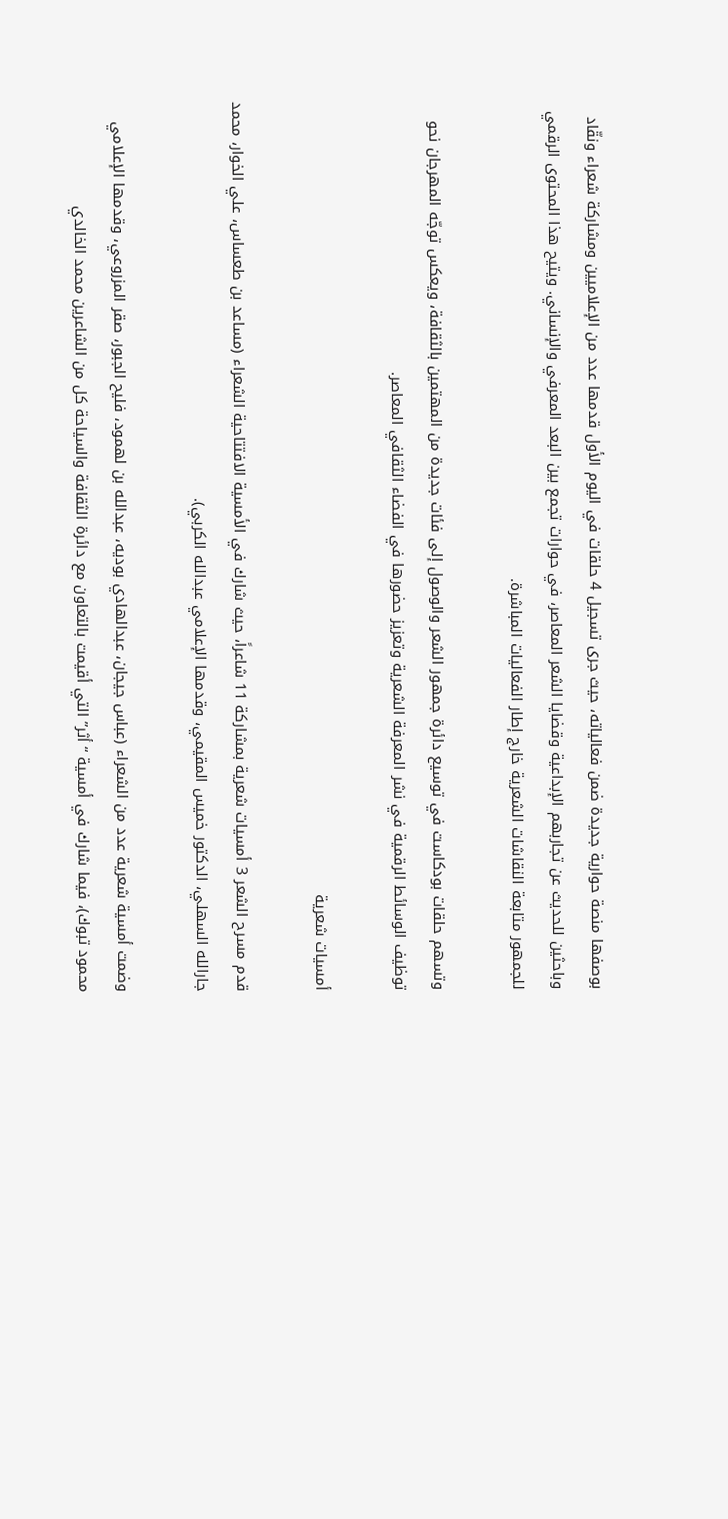بوصفها منصة حوارية جديدة ضمن فعالياته، حيث جرى تسجيل 4 حلقات في اليوم الأول قدمها عدد من الإعلاميين ومشاركة شعراء ونقّاد وباحثين للحديث عن تجاربهم الإبداعية وقضايا الشعر المعاصر، في حوارات تجمع بين البعد المعرفي والإنساني. ويتيح هذا المحتوى الرقمي للجمهور متابعة النقاشات الشعرية خارج إطار الفعاليات المباشرة.

وتسهم حلقات بودكاست في توسيع دائرة جمهور الشعر والوصول إلى فئات جديدة من المهتمين بالثقافة، ويعكس توجّه المهرجان نحو توظيف الوسائط الرقمية في نشر المعرفة الشعرية وتعزيز حضورها في الفضاء الثقافي المعاصر.

أمسيات شعرية

قدم مسرح الشعر 3 أمسيات شعرية بمشاركة 11 شاعراً، حيث شارك في الأمسية الافتتاحية الشعراء (مساعد بن طعساس، علي الخوار، محمد جارالله السهلي، الدكتور خميس المقيمي، وقدمها الإعلامي عبدالله الكربي).

وضمت أمسية شعرية عدد من الشعراء (عباس جيجان، عبدالهادي بوديه، عبدالله بن لهمود، فليح الجبور، صقر المزروعي، وقدمها الإعلامي محمود تبوك)، فيما شارك في أمسية “أثر” التي أقيمت بالتعاون مع دائرة الثقافة والسياحة كل من الشاعرين محمد الخالدي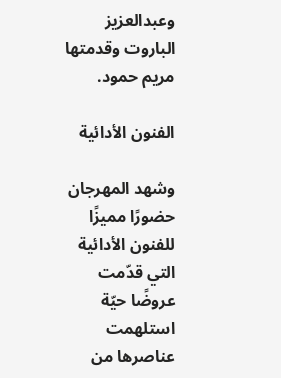وعبدالعزيز الباروت وقدمتها مريم حمود.

الفنون الأدائية

وشهد المهرجان حضورًا مميزًا للفنون الأدائية التي قدّمت عروضًا حيّة استلهمت عناصرها من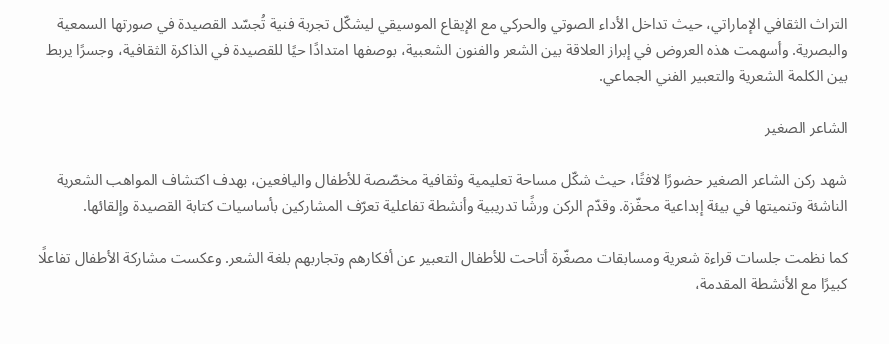التراث الثقافي الإماراتي، حيث تداخل الأداء الصوتي والحركي مع الإيقاع الموسيقي ليشكّل تجربة فنية تُجسّد القصيدة في صورتها السمعية والبصرية. وأسهمت هذه العروض في إبراز العلاقة بين الشعر والفنون الشعبية، بوصفها امتدادًا حيًا للقصيدة في الذاكرة الثقافية، وجسرًا يربط بين الكلمة الشعرية والتعبير الفني الجماعي.

الشاعر الصغير

شهد ركن الشاعر الصغير حضورًا لافتًا، حيث شكّل مساحة تعليمية وثقافية مخصّصة للأطفال واليافعين، بهدف اكتشاف المواهب الشعرية الناشئة وتنميتها في بيئة إبداعية محفّزة. وقدّم الركن ورشًا تدريبية وأنشطة تفاعلية تعرّف المشاركين بأساسيات كتابة القصيدة وإلقائها.

كما نظمت جلسات قراءة شعرية ومسابقات مصغّرة أتاحت للأطفال التعبير عن أفكارهم وتجاربهم بلغة الشعر. وعكست مشاركة الأطفال تفاعلًا كبيرًا مع الأنشطة المقدمة،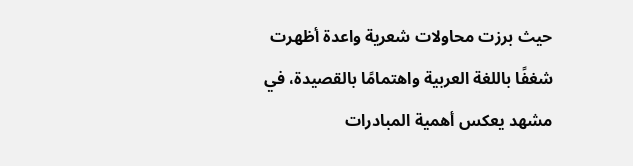حيث برزت محاولات شعرية واعدة أظهرت شغفًا باللغة العربية واهتمامًا بالقصيدة، في مشهد يعكس أهمية المبادرات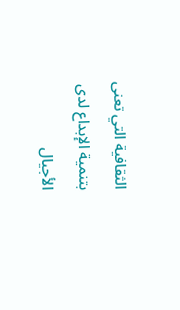الثقافية التي تعنى بتنمية الإبداع لدى الأجيال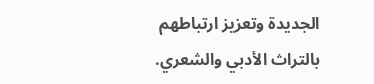الجديدة وتعزيز ارتباطهم بالتراث الأدبي والشعري.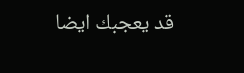قد يعجبك ايضا